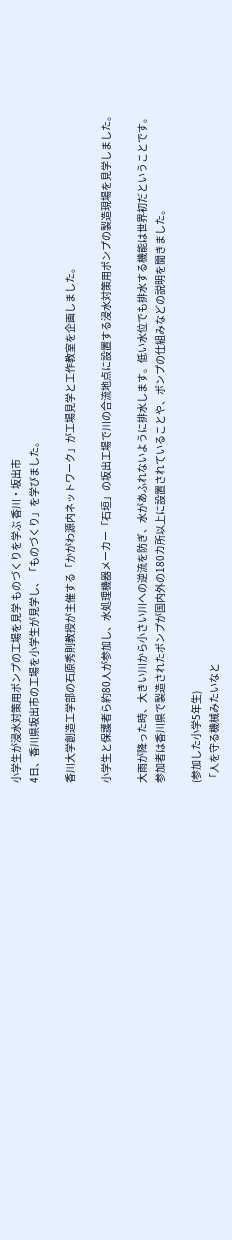小学生が浸水対策用ポンプの工場を見学 ものづくりを学ぶ 香川・坂出市
4日、香川県坂出市の工場を小学生が見学し、「ものづくり」を学びました。

香川大学創造工学部の石原秀則教授が主催する「かがわ源内ネットワーク」が工場見学と工作教室を企画しました。

小学生と保護者ら約80人が参加し、水処理機器メーカー「石垣」の坂出工場で川の合流地点に設置する浸水対策用ポンプの製造現場を見学しました。

大雨が降った時、大きい川から小さい川への逆流を防ぎ、水があふれないように排水します。低い水位でも排水する機能は世界初だということです。
参加者は香川県で製造されたポンプが国内外の180カ所以上に設置されていることや、ポンプの仕組みなどの説明を聞きました。

(参加した小学5年生)
「人を守る機械みたいなと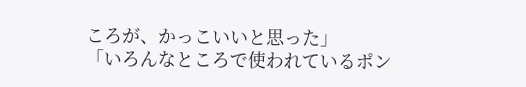ころが、かっこいいと思った」
「いろんなところで使われているポン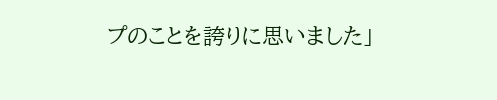プのことを誇りに思いました」